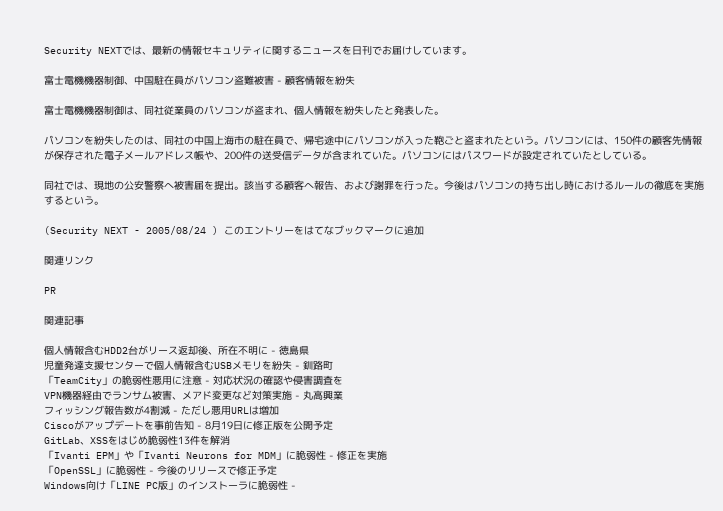Security NEXTでは、最新の情報セキュリティに関するニュースを日刊でお届けしています。

富士電機機器制御、中国駐在員がパソコン盗難被害 - 顧客情報を紛失

富士電機機器制御は、同社従業員のパソコンが盗まれ、個人情報を紛失したと発表した。

パソコンを紛失したのは、同社の中国上海市の駐在員で、帰宅途中にパソコンが入った鞄ごと盗まれたという。パソコンには、150件の顧客先情報が保存された電子メールアドレス帳や、200件の送受信データが含まれていた。パソコンにはパスワードが設定されていたとしている。

同社では、現地の公安警察へ被害届を提出。該当する顧客へ報告、および謝罪を行った。今後はパソコンの持ち出し時におけるルールの徹底を実施するという。

(Security NEXT - 2005/08/24 ) このエントリーをはてなブックマークに追加

関連リンク

PR

関連記事

個人情報含むHDD2台がリース返却後、所在不明に - 徳島県
児童発達支援センターで個人情報含むUSBメモリを紛失 - 釧路町
「TeamCity」の脆弱性悪用に注意 - 対応状況の確認や侵害調査を
VPN機器経由でランサム被害、メアド変更など対策実施 - 丸高興業
フィッシング報告数が4割減 - ただし悪用URLは増加
Ciscoがアップデートを事前告知 - 8月19日に修正版を公開予定
GitLab、XSSをはじめ脆弱性13件を解消
「Ivanti EPM」や「Ivanti Neurons for MDM」に脆弱性 - 修正を実施
「OpenSSL」に脆弱性 - 今後のリリースで修正予定
Windows向け「LINE PC版」のインストーラに脆弱性 -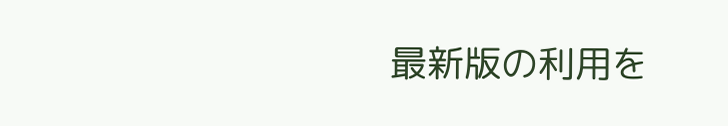最新版の利用を